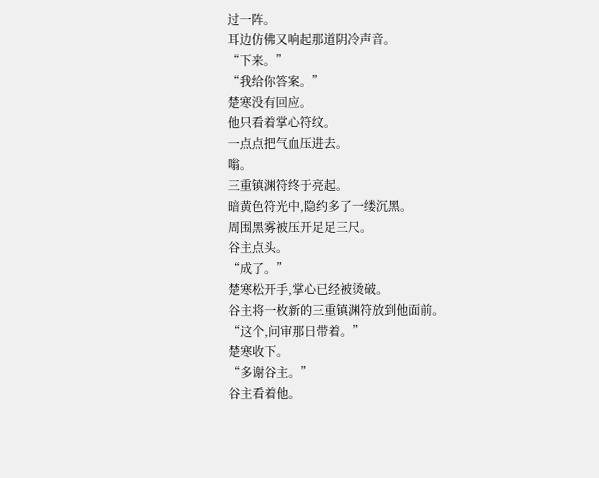过一阵。
耳边仿佛又响起那道阴冷声音。
“下来。”
“我给你答案。”
楚寒没有回应。
他只看着掌心符纹。
一点点把气血压进去。
嗡。
三重镇渊符终于亮起。
暗黄色符光中,隐约多了一缕沉黑。
周围黑雾被压开足足三尺。
谷主点头。
“成了。”
楚寒松开手,掌心已经被烫破。
谷主将一枚新的三重镇渊符放到他面前。
“这个,问审那日带着。”
楚寒收下。
“多谢谷主。”
谷主看着他。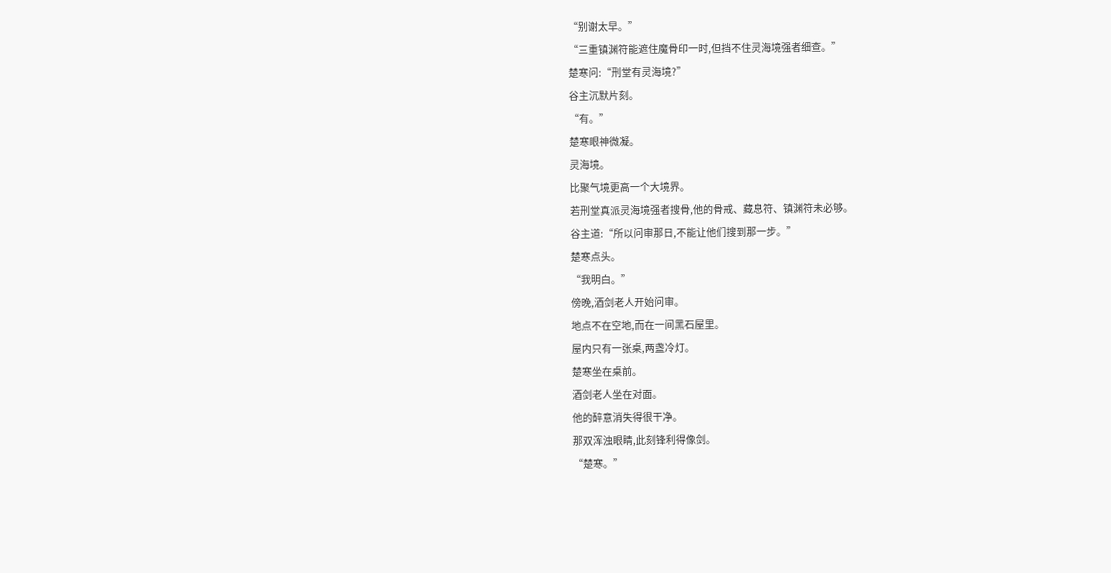“别谢太早。”
“三重镇渊符能遮住魔骨印一时,但挡不住灵海境强者细查。”
楚寒问:“刑堂有灵海境?”
谷主沉默片刻。
“有。”
楚寒眼神微凝。
灵海境。
比聚气境更高一个大境界。
若刑堂真派灵海境强者搜骨,他的骨戒、藏息符、镇渊符未必够。
谷主道:“所以问审那日,不能让他们搜到那一步。”
楚寒点头。
“我明白。”
傍晚,酒剑老人开始问审。
地点不在空地,而在一间黑石屋里。
屋内只有一张桌,两盏冷灯。
楚寒坐在桌前。
酒剑老人坐在对面。
他的醉意消失得很干净。
那双浑浊眼睛,此刻锋利得像剑。
“楚寒。”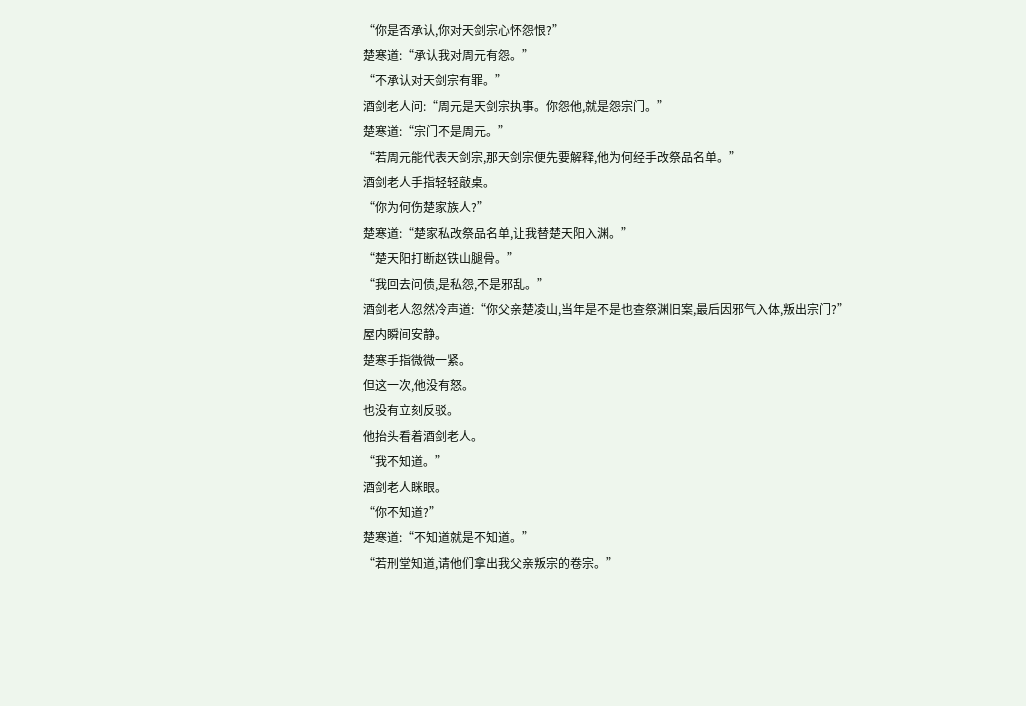“你是否承认,你对天剑宗心怀怨恨?”
楚寒道:“承认我对周元有怨。”
“不承认对天剑宗有罪。”
酒剑老人问:“周元是天剑宗执事。你怨他,就是怨宗门。”
楚寒道:“宗门不是周元。”
“若周元能代表天剑宗,那天剑宗便先要解释,他为何经手改祭品名单。”
酒剑老人手指轻轻敲桌。
“你为何伤楚家族人?”
楚寒道:“楚家私改祭品名单,让我替楚天阳入渊。”
“楚天阳打断赵铁山腿骨。”
“我回去问债,是私怨,不是邪乱。”
酒剑老人忽然冷声道:“你父亲楚凌山,当年是不是也查祭渊旧案,最后因邪气入体,叛出宗门?”
屋内瞬间安静。
楚寒手指微微一紧。
但这一次,他没有怒。
也没有立刻反驳。
他抬头看着酒剑老人。
“我不知道。”
酒剑老人眯眼。
“你不知道?”
楚寒道:“不知道就是不知道。”
“若刑堂知道,请他们拿出我父亲叛宗的卷宗。”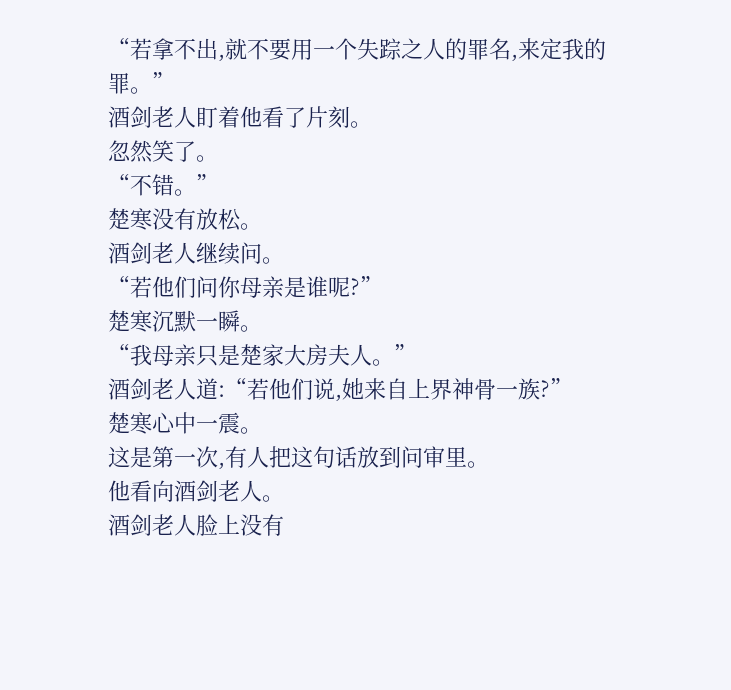“若拿不出,就不要用一个失踪之人的罪名,来定我的罪。”
酒剑老人盯着他看了片刻。
忽然笑了。
“不错。”
楚寒没有放松。
酒剑老人继续问。
“若他们问你母亲是谁呢?”
楚寒沉默一瞬。
“我母亲只是楚家大房夫人。”
酒剑老人道:“若他们说,她来自上界神骨一族?”
楚寒心中一震。
这是第一次,有人把这句话放到问审里。
他看向酒剑老人。
酒剑老人脸上没有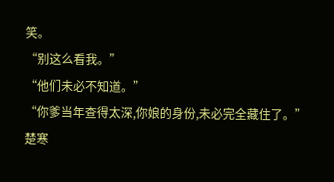笑。
“别这么看我。”
“他们未必不知道。”
“你爹当年查得太深,你娘的身份,未必完全藏住了。”
楚寒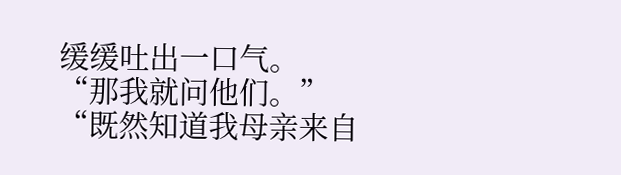缓缓吐出一口气。
“那我就问他们。”
“既然知道我母亲来自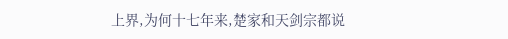上界,为何十七年来,楚家和天剑宗都说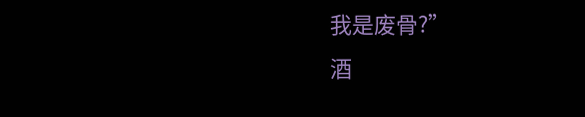我是废骨?”
酒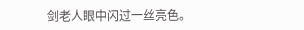剑老人眼中闪过一丝亮色。